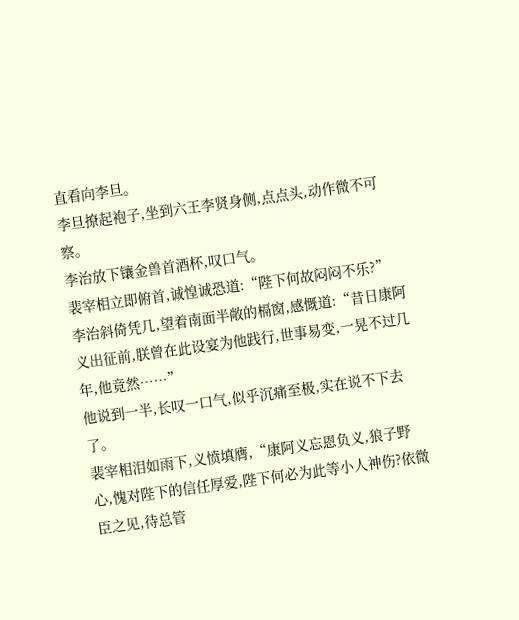直看向李旦。
李旦撩起袍子,坐到六王李贤身侧,点点头,动作微不可察。
李治放下镶金兽首酒杯,叹口气。
裴宰相立即俯首,诚惶诚恐道:“陛下何故闷闷不乐?”
李治斜倚凭几,望着南面半敞的槅窗,感慨道:“昔日康阿义出征前,朕曾在此设宴为他践行,世事易变,一晃不过几年,他竟然……”
他说到一半,长叹一口气,似乎沉痛至极,实在说不下去了。
裴宰相泪如雨下,义愤填膺,“康阿义忘恩负义,狼子野心,愧对陛下的信任厚爱,陛下何必为此等小人神伤?依微臣之见,待总管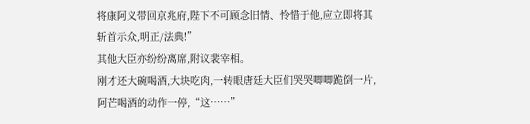将康阿义带回京兆府,陛下不可顾念旧情、怜惜于他,应立即将其斩首示众,明正/法典!”
其他大臣亦纷纷离席,附议裴宰相。
刚才还大碗喝酒,大块吃肉,一转眼唐廷大臣们哭哭唧唧跪倒一片,阿芒喝酒的动作一停,“这……”